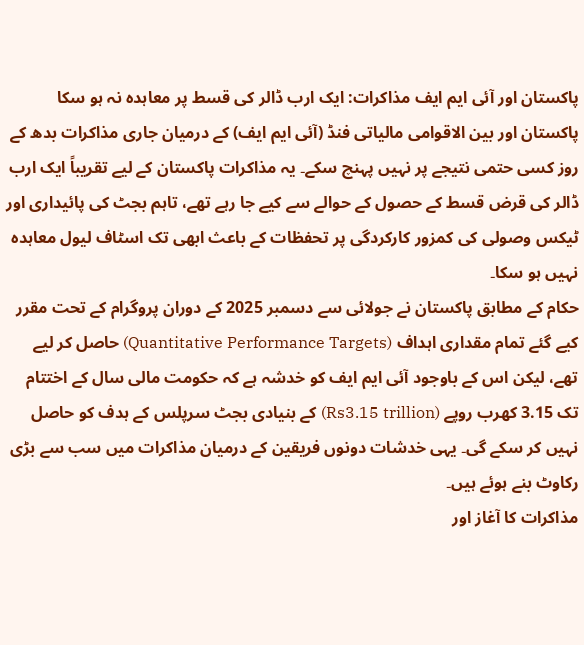پاکستان اور آئی ایم ایف مذاکرات: ایک ارب ڈالر کی قسط پر معاہدہ نہ ہو سکا
پاکستان اور بین الاقوامی مالیاتی فنڈ (آئی ایم ایف) کے درمیان جاری مذاکرات بدھ کے روز کسی حتمی نتیجے پر نہیں پہنچ سکے۔ یہ مذاکرات پاکستان کے لیے تقریباً ایک ارب ڈالر کی قرض قسط کے حصول کے حوالے سے کیے جا رہے تھے، تاہم بجٹ کی پائیداری اور ٹیکس وصولی کی کمزور کارکردگی پر تحفظات کے باعث ابھی تک اسٹاف لیول معاہدہ نہیں ہو سکا۔
حکام کے مطابق پاکستان نے جولائی سے دسمبر 2025 کے دوران پروگرام کے تحت مقرر کیے گئے تمام مقداری اہداف (Quantitative Performance Targets) حاصل کر لیے تھے، لیکن اس کے باوجود آئی ایم ایف کو خدشہ ہے کہ حکومت مالی سال کے اختتام تک 3.15 کھرب روپے (Rs3.15 trillion) کے بنیادی بجٹ سرپلس کے ہدف کو حاصل نہیں کر سکے گی۔ یہی خدشات دونوں فریقین کے درمیان مذاکرات میں سب سے بڑی رکاوٹ بنے ہوئے ہیں۔
مذاکرات کا آغاز اور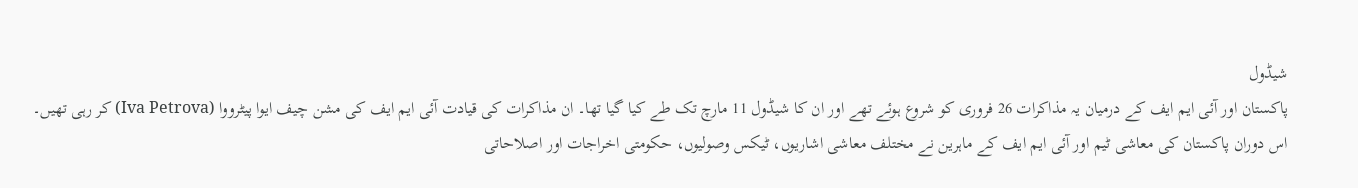شیڈول
پاکستان اور آئی ایم ایف کے درمیان یہ مذاکرات 26 فروری کو شروع ہوئے تھے اور ان کا شیڈول 11 مارچ تک طے کیا گیا تھا۔ ان مذاکرات کی قیادت آئی ایم ایف کی مشن چیف ایوا پیٹرووا (Iva Petrova) کر رہی تھیں۔ اس دوران پاکستان کی معاشی ٹیم اور آئی ایم ایف کے ماہرین نے مختلف معاشی اشاریوں، ٹیکس وصولیوں، حکومتی اخراجات اور اصلاحاتی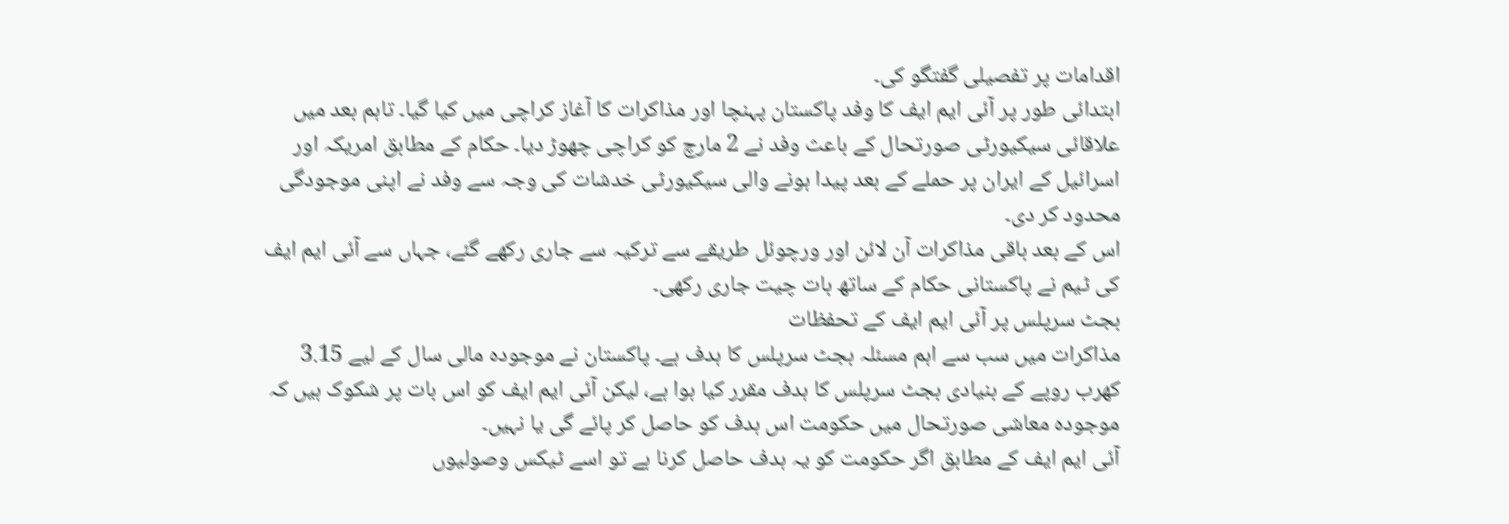اقدامات پر تفصیلی گفتگو کی۔
ابتدائی طور پر آئی ایم ایف کا وفد پاکستان پہنچا اور مذاکرات کا آغاز کراچی میں کیا گیا۔ تاہم بعد میں علاقائی سیکیورٹی صورتحال کے باعث وفد نے 2 مارچ کو کراچی چھوڑ دیا۔ حکام کے مطابق امریکہ اور اسرائیل کے ایران پر حملے کے بعد پیدا ہونے والی سیکیورٹی خدشات کی وجہ سے وفد نے اپنی موجودگی محدود کر دی۔
اس کے بعد باقی مذاکرات آن لائن اور ورچوئل طریقے سے ترکیہ سے جاری رکھے گئے، جہاں سے آئی ایم ایف کی ٹیم نے پاکستانی حکام کے ساتھ بات چیت جاری رکھی۔
بجٹ سرپلس پر آئی ایم ایف کے تحفظات
مذاکرات میں سب سے اہم مسئلہ بجٹ سرپلس کا ہدف ہے۔ پاکستان نے موجودہ مالی سال کے لیے 3.15 کھرب روپے کے بنیادی بجٹ سرپلس کا ہدف مقرر کیا ہوا ہے، لیکن آئی ایم ایف کو اس بات پر شکوک ہیں کہ موجودہ معاشی صورتحال میں حکومت اس ہدف کو حاصل کر پائے گی یا نہیں۔
آئی ایم ایف کے مطابق اگر حکومت کو یہ ہدف حاصل کرنا ہے تو اسے ٹیکس وصولیوں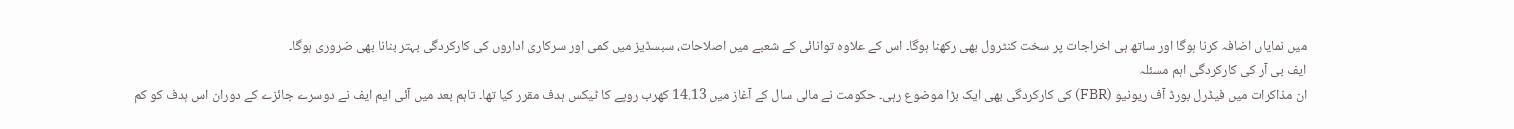میں نمایاں اضافہ کرنا ہوگا اور ساتھ ہی اخراجات پر سخت کنٹرول بھی رکھنا ہوگا۔ اس کے علاوہ توانائی کے شعبے میں اصلاحات، سبسڈیز میں کمی اور سرکاری اداروں کی کارکردگی بہتر بنانا بھی ضروری ہوگا۔
ایف بی آر کی کارکردگی اہم مسئلہ
ان مذاکرات میں فیڈرل بورڈ آف ریونیو (FBR) کی کارکردگی بھی ایک بڑا موضوع رہی۔ حکومت نے مالی سال کے آغاز میں 14.13 کھرب روپے کا ٹیکس ہدف مقرر کیا تھا۔ تاہم بعد میں آئی ایم ایف نے دوسرے جائزے کے دوران اس ہدف کو کم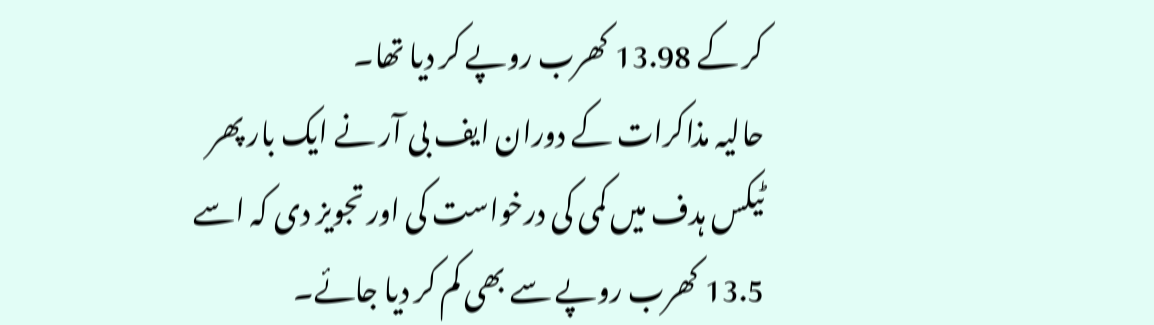کر کے 13.98 کھرب روپے کر دیا تھا۔
حالیہ مذاکرات کے دوران ایف بی آر نے ایک بار پھر ٹیکس ہدف میں کمی کی درخواست کی اور تجویز دی کہ اسے 13.5 کھرب روپے سے بھی کم کر دیا جائے۔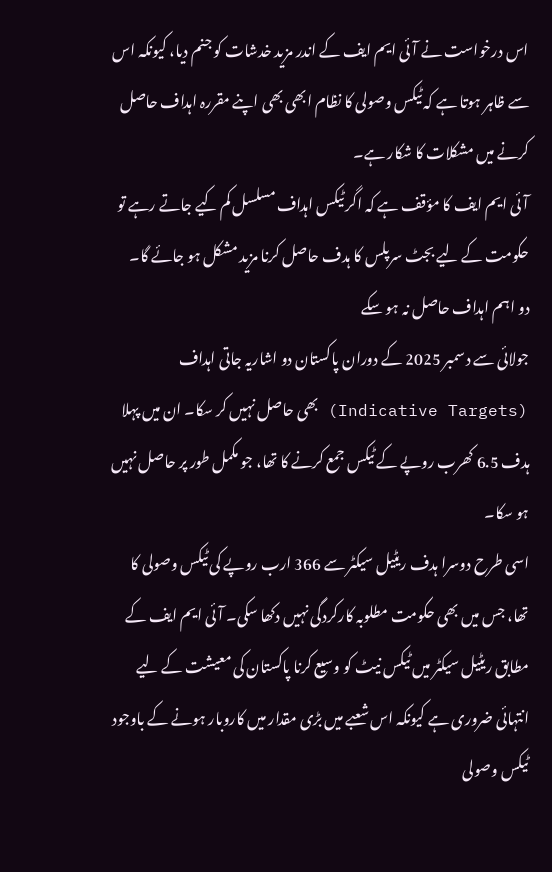اس درخواست نے آئی ایم ایف کے اندر مزید خدشات کو جنم دیا، کیونکہ اس سے ظاہر ہوتا ہے کہ ٹیکس وصولی کا نظام ابھی بھی اپنے مقررہ اہداف حاصل کرنے میں مشکلات کا شکار ہے۔
آئی ایم ایف کا مؤقف ہے کہ اگر ٹیکس اہداف مسلسل کم کیے جاتے رہے تو حکومت کے لیے بجٹ سرپلس کا ہدف حاصل کرنا مزید مشکل ہو جائے گا۔
دو اہم اہداف حاصل نہ ہو سکے
جولائی سے دسمبر 2025 کے دوران پاکستان دو اشاریہ جاتی اہداف (Indicative Targets) بھی حاصل نہیں کر سکا۔ ان میں پہلا ہدف 6.5 کھرب روپے کے ٹیکس جمع کرنے کا تھا، جو مکمل طور پر حاصل نہیں ہو سکا۔
اسی طرح دوسرا ہدف ریٹیل سیکٹر سے 366 ارب روپے کی ٹیکس وصولی کا تھا، جس میں بھی حکومت مطلوبہ کارکردگی نہیں دکھا سکی۔ آئی ایم ایف کے مطابق ریٹیل سیکٹر میں ٹیکس نیٹ کو وسیع کرنا پاکستان کی معیشت کے لیے انتہائی ضروری ہے کیونکہ اس شعبے میں بڑی مقدار میں کاروبار ہونے کے باوجود ٹیکس وصولی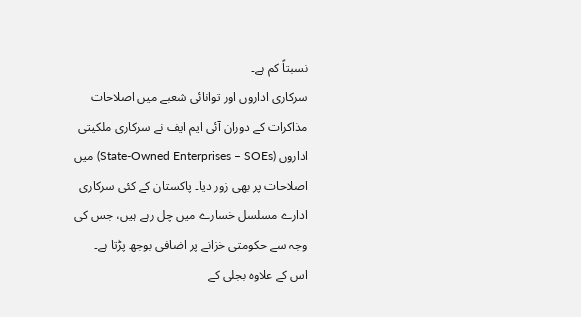نسبتاً کم ہے۔
سرکاری اداروں اور توانائی شعبے میں اصلاحات
مذاکرات کے دوران آئی ایم ایف نے سرکاری ملکیتی اداروں (State-Owned Enterprises – SOEs) میں اصلاحات پر بھی زور دیا۔ پاکستان کے کئی سرکاری ادارے مسلسل خسارے میں چل رہے ہیں، جس کی وجہ سے حکومتی خزانے پر اضافی بوجھ پڑتا ہے۔
اس کے علاوہ بجلی کے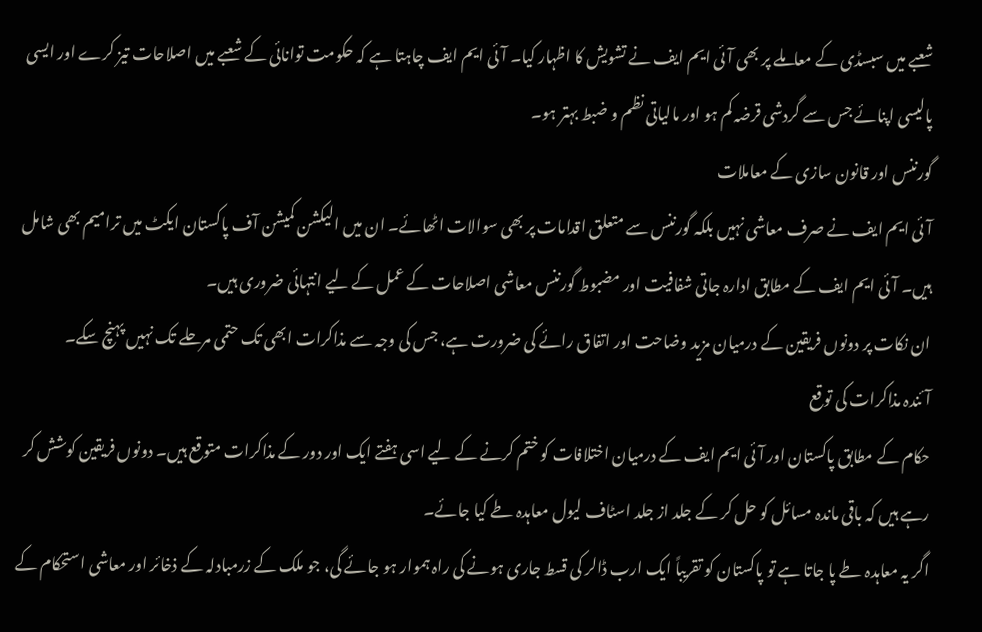شعبے میں سبسڈی کے معاملے پر بھی آئی ایم ایف نے تشویش کا اظہار کیا۔ آئی ایم ایف چاہتا ہے کہ حکومت توانائی کے شعبے میں اصلاحات تیز کرے اور ایسی پالیسی اپنائے جس سے گردشی قرضہ کم ہو اور مالیاتی نظم و ضبط بہتر ہو۔
گورننس اور قانون سازی کے معاملات
آئی ایم ایف نے صرف معاشی نہیں بلکہ گورننس سے متعلق اقدامات پر بھی سوالات اٹھائے۔ ان میں الیکشن کمیشن آف پاکستان ایکٹ میں ترامیم بھی شامل ہیں۔ آئی ایم ایف کے مطابق ادارہ جاتی شفافیت اور مضبوط گورننس معاشی اصلاحات کے عمل کے لیے انتہائی ضروری ہیں۔
ان نکات پر دونوں فریقین کے درمیان مزید وضاحت اور اتفاق رائے کی ضرورت ہے، جس کی وجہ سے مذاکرات ابھی تک حتمی مرحلے تک نہیں پہنچ سکے۔
آئندہ مذاکرات کی توقع
حکام کے مطابق پاکستان اور آئی ایم ایف کے درمیان اختلافات کو ختم کرنے کے لیے اسی ہفتے ایک اور دور کے مذاکرات متوقع ہیں۔ دونوں فریقین کوشش کر رہے ہیں کہ باقی ماندہ مسائل کو حل کر کے جلد از جلد اسٹاف لیول معاہدہ طے کیا جائے۔
اگر یہ معاہدہ طے پا جاتا ہے تو پاکستان کو تقریباً ایک ارب ڈالر کی قسط جاری ہونے کی راہ ہموار ہو جائے گی، جو ملک کے زرمبادلہ کے ذخائر اور معاشی استحکام کے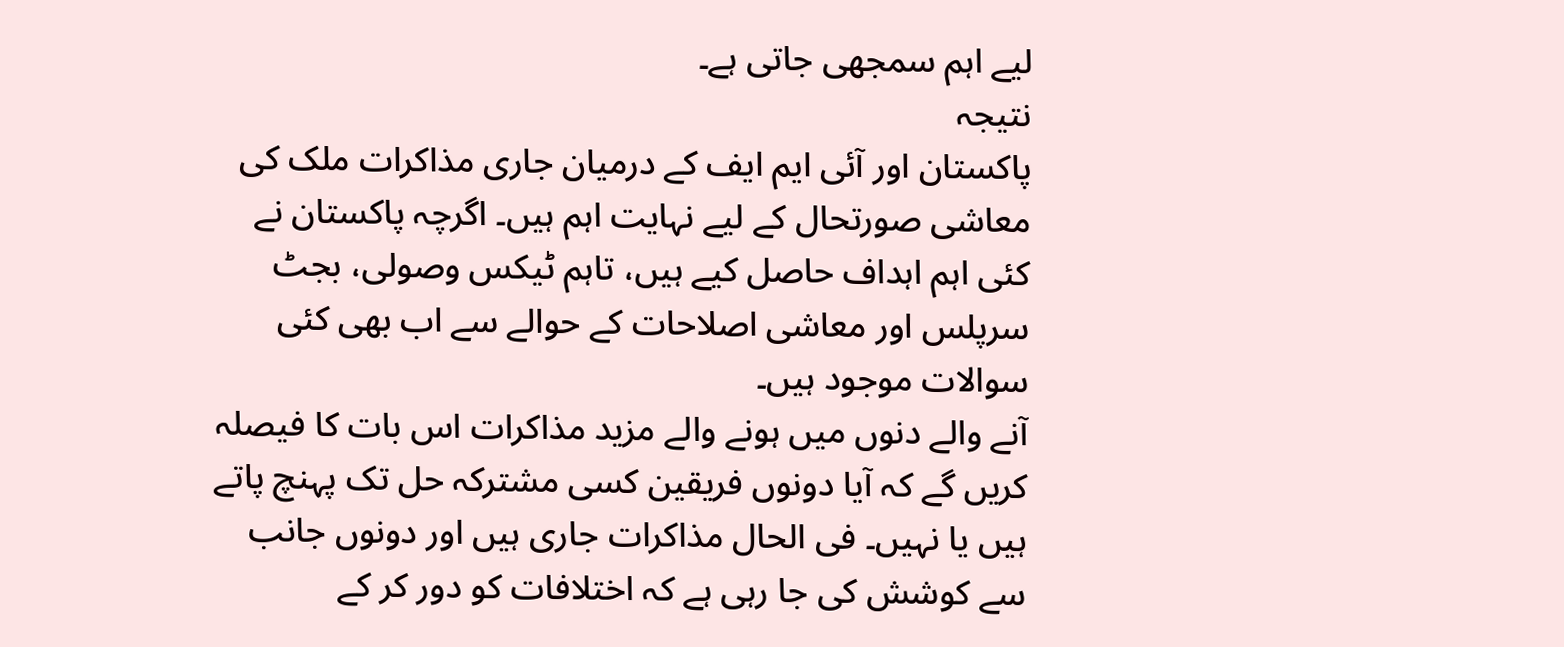لیے اہم سمجھی جاتی ہے۔
نتیجہ
پاکستان اور آئی ایم ایف کے درمیان جاری مذاکرات ملک کی معاشی صورتحال کے لیے نہایت اہم ہیں۔ اگرچہ پاکستان نے کئی اہم اہداف حاصل کیے ہیں، تاہم ٹیکس وصولی، بجٹ سرپلس اور معاشی اصلاحات کے حوالے سے اب بھی کئی سوالات موجود ہیں۔
آنے والے دنوں میں ہونے والے مزید مذاکرات اس بات کا فیصلہ کریں گے کہ آیا دونوں فریقین کسی مشترکہ حل تک پہنچ پاتے ہیں یا نہیں۔ فی الحال مذاکرات جاری ہیں اور دونوں جانب سے کوشش کی جا رہی ہے کہ اختلافات کو دور کر کے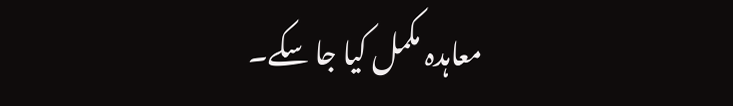معاہدہ مکمل کیا جا سکے۔